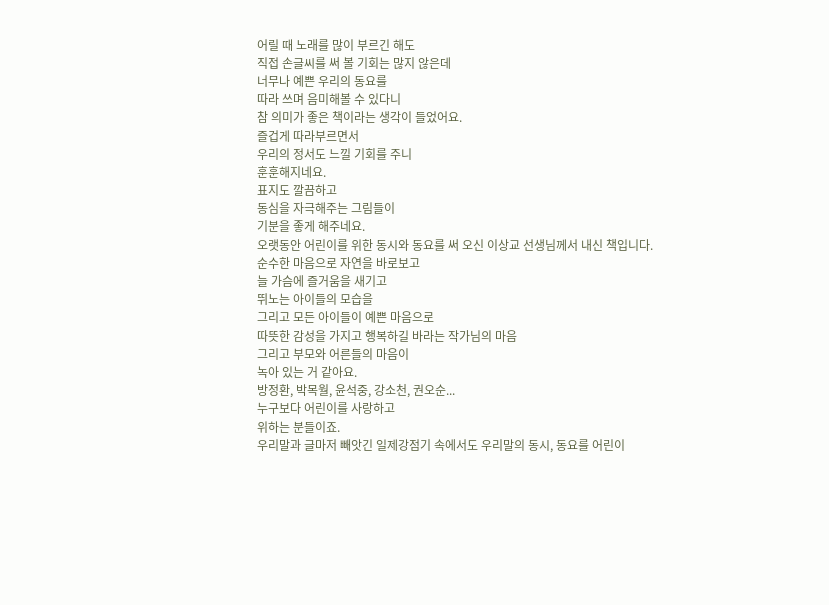어릴 때 노래를 많이 부르긴 해도
직접 손글씨를 써 볼 기회는 많지 않은데
너무나 예쁜 우리의 동요를
따라 쓰며 음미해볼 수 있다니
참 의미가 좋은 책이라는 생각이 들었어요.
즐겁게 따라부르면서
우리의 정서도 느낄 기회를 주니
훈훈해지네요.
표지도 깔끔하고
동심을 자극해주는 그림들이
기분을 좋게 해주네요.
오랫동안 어린이를 위한 동시와 동요를 써 오신 이상교 선생님께서 내신 책입니다.
순수한 마음으로 자연을 바로보고
늘 가슴에 즐거움을 새기고
뛰노는 아이들의 모습을
그리고 모든 아이들이 예쁜 마음으로
따뜻한 감성을 가지고 행복하길 바라는 작가님의 마음
그리고 부모와 어른들의 마음이
녹아 있는 거 같아요.
방정환, 박목월, 윤석중, 강소천, 권오순...
누구보다 어린이를 사랑하고
위하는 분들이죠.
우리말과 글마저 빼앗긴 일제강점기 속에서도 우리말의 동시, 동요를 어린이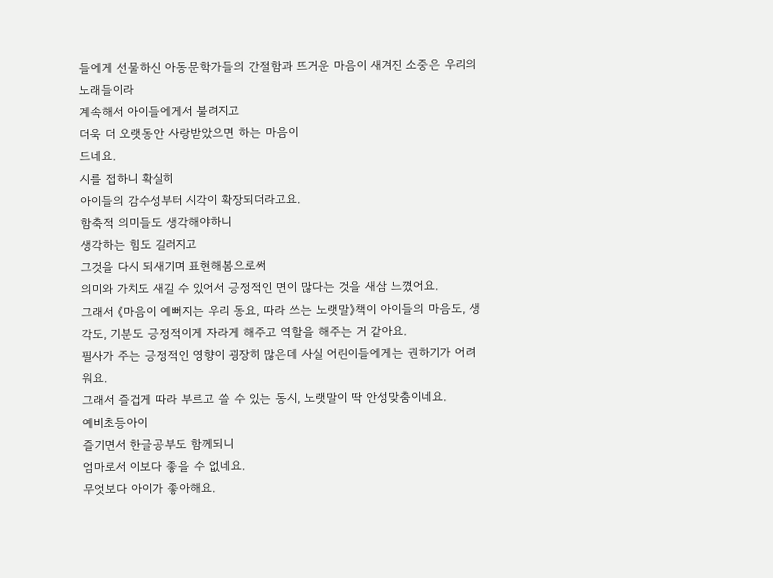들에게 선물하신 아동문학가들의 간절함과 뜨거운 마음이 새겨진 소중은 우리의 노래들이라
계속해서 아이들에게서 불려지고
더욱 더 오랫동안 사랑받았으면 하는 마음이
드네요.
시를 접하니 확실히
아이들의 감수성부터 시각이 확장되더라고요.
함축적 의미들도 생각해야하니
생각하는 힘도 길러지고
그것을 다시 되새기며 표현해봄으로써
의미와 가치도 새길 수 있어서 긍정적인 면이 많다는 것을 새삼 느꼈어요.
그래서 《마음이 예뻐지는 우리 동요, 따라 쓰는 노랫말》책이 아이들의 마음도, 생각도, 기분도 긍정적이게 자라게 해주고 역할을 해주는 거 같아요.
필사가 주는 긍정적인 영향이 굉장히 많은데 사실 어린이들에게는 권하기가 어려워요.
그래서 즐겁게 따라 부르고 쓸 수 있는 동시, 노랫말이 딱 안성맞춤이네요.
예비초등아이
즐기면서 한글공부도 함께되니
엄마로서 이보다 좋을 수 없네요.
무엇보다 아이가 좋아해요.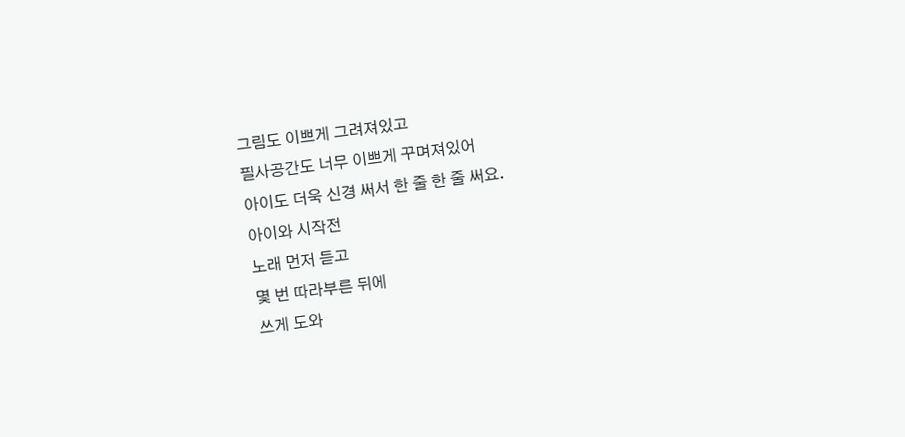그림도 이쁘게 그려져있고
필사공간도 너무 이쁘게 꾸며져있어
아이도 더욱 신경 써서 한 줄 한 줄 써요.
아이와 시작전
노래 먼저 듣고
몇 번 따라부른 뒤에
쓰게 도와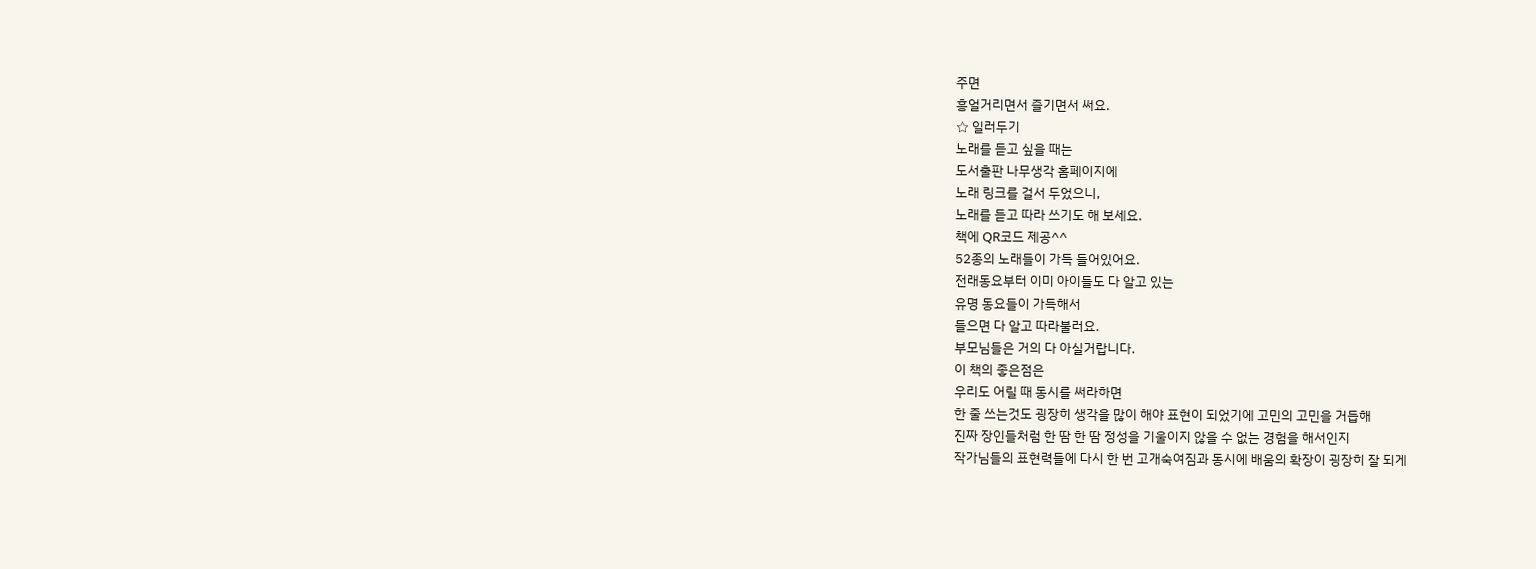주면
흥얼거리면서 즐기면서 써요.
☆ 일러두기
노래를 듣고 싶을 때는
도서출판 나무생각 홈페이지에
노래 링크를 걸서 두었으니,
노래를 듣고 따라 쓰기도 해 보세요.
책에 QR코드 제공^^
52종의 노래들이 가득 들어있어요.
전래동요부터 이미 아이들도 다 알고 있는
유명 동요들이 가득해서
들으면 다 알고 따라불러요.
부모님들은 거의 다 아실거랍니다.
이 책의 좋은점은
우리도 어릴 때 동시를 써라하면
한 줄 쓰는것도 굉장히 생각을 많이 해야 표현이 되었기에 고민의 고민을 거듭해
진짜 장인들처럼 한 땀 한 땀 정성을 기울이지 않을 수 없는 경험을 해서인지
작가님들의 표현력들에 다시 한 번 고개숙여짐과 동시에 배움의 확장이 굉장히 잘 되게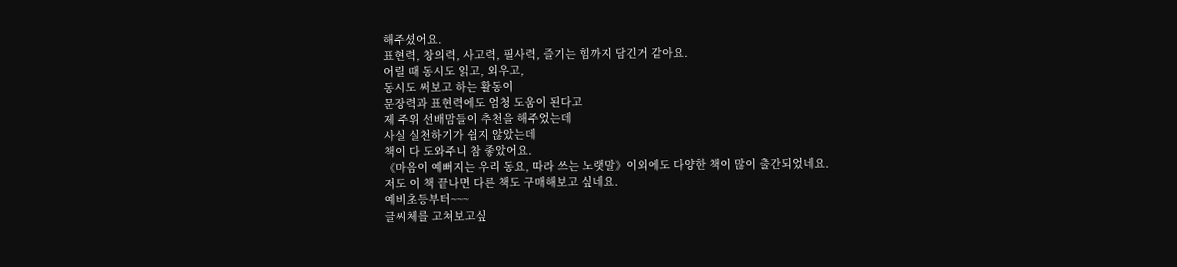해주셨어요.
표현력, 창의력, 사고력, 필사력, 즐기는 힘까지 담긴거 같아요.
어릴 때 동시도 읽고, 외우고,
동시도 써보고 하는 활동이
문장력과 표현력에도 엄청 도움이 된다고
제 주위 선배맘들이 추천을 해주었는데
사실 실천하기가 쉽지 않았는데
책이 다 도와주니 참 좋았어요.
《마음이 예뻐지는 우리 동요, 따라 쓰는 노랫말》이외에도 다양한 책이 많이 출간되었네요.
저도 이 책 끝나면 다른 책도 구매해보고 싶네요.
예비초등부터~~~
글씨체를 고쳐보고싶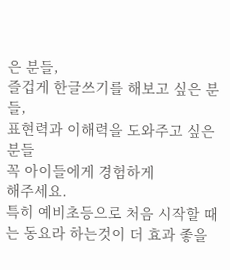은 분들,
즐겁게 한글쓰기를 해보고 싶은 분들,
표현력과 이해력을 도와주고 싶은 분들
꼭 아이들에게 경험하게
해주세요.
특히 예비초등으로 처음 시작할 때는 동요라 하는것이 더 효과 좋을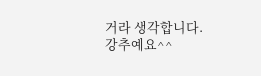거라 생각합니다.
강추예요^^